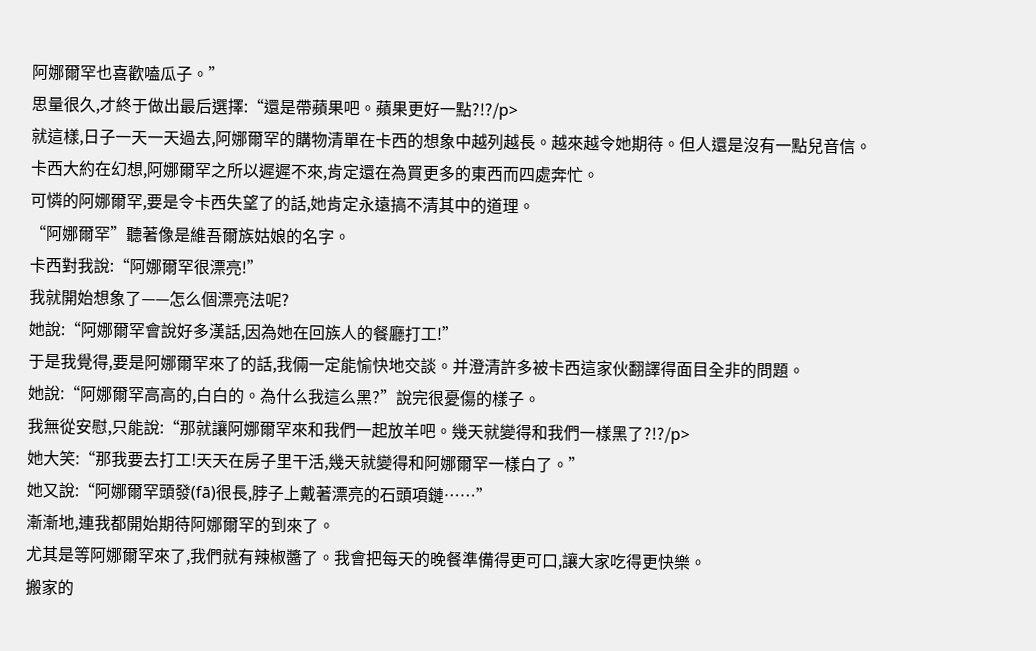阿娜爾罕也喜歡嗑瓜子。”
思量很久,才終于做出最后選擇:“還是帶蘋果吧。蘋果更好一點?!?/p>
就這樣,日子一天一天過去,阿娜爾罕的購物清單在卡西的想象中越列越長。越來越令她期待。但人還是沒有一點兒音信。
卡西大約在幻想,阿娜爾罕之所以遲遲不來,肯定還在為買更多的東西而四處奔忙。
可憐的阿娜爾罕,要是令卡西失望了的話,她肯定永遠搞不清其中的道理。
“阿娜爾罕”聽著像是維吾爾族姑娘的名字。
卡西對我說:“阿娜爾罕很漂亮!”
我就開始想象了——怎么個漂亮法呢?
她說:“阿娜爾罕會說好多漢話,因為她在回族人的餐廳打工!”
于是我覺得,要是阿娜爾罕來了的話,我倆一定能愉快地交談。并澄清許多被卡西這家伙翻譯得面目全非的問題。
她說:“阿娜爾罕高高的,白白的。為什么我這么黑?”說完很憂傷的樣子。
我無從安慰,只能說:“那就讓阿娜爾罕來和我們一起放羊吧。幾天就變得和我們一樣黑了?!?/p>
她大笑:“那我要去打工!天天在房子里干活,幾天就變得和阿娜爾罕一樣白了。”
她又說:“阿娜爾罕頭發(fā)很長,脖子上戴著漂亮的石頭項鏈……”
漸漸地,連我都開始期待阿娜爾罕的到來了。
尤其是等阿娜爾罕來了,我們就有辣椒醬了。我會把每天的晚餐準備得更可口,讓大家吃得更快樂。
搬家的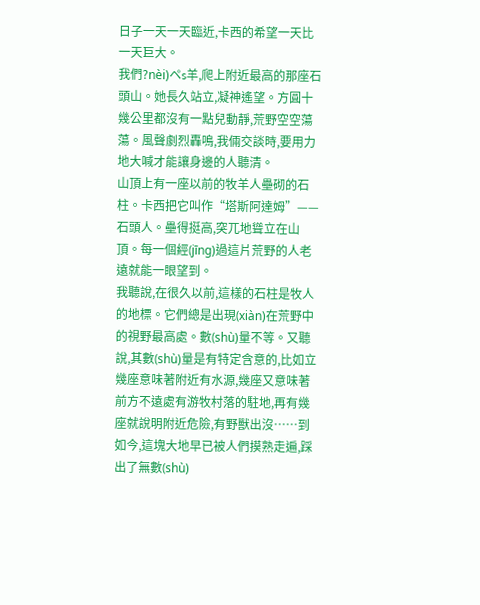日子一天一天臨近,卡西的希望一天比一天巨大。
我們?nèi)ペs羊,爬上附近最高的那座石頭山。她長久站立,凝神遙望。方圓十幾公里都沒有一點兒動靜,荒野空空蕩蕩。風聲劇烈轟鳴,我倆交談時,要用力地大喊才能讓身邊的人聽清。
山頂上有一座以前的牧羊人壘砌的石柱。卡西把它叫作“塔斯阿達姆”——石頭人。壘得挺高,突兀地聳立在山頂。每一個經(jīng)過這片荒野的人老遠就能一眼望到。
我聽說,在很久以前,這樣的石柱是牧人的地標。它們總是出現(xiàn)在荒野中的視野最高處。數(shù)量不等。又聽說,其數(shù)量是有特定含意的,比如立幾座意味著附近有水源,幾座又意味著前方不遠處有游牧村落的駐地,再有幾座就說明附近危險,有野獸出沒……到如今,這塊大地早已被人們摸熟走遍,踩出了無數(shù)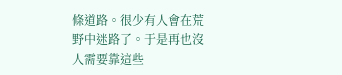條道路。很少有人會在荒野中迷路了。于是再也沒人需要靠這些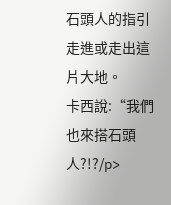石頭人的指引走進或走出這片大地。
卡西說:“我們也來搭石頭人?!?/p>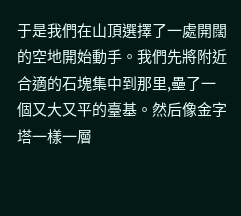于是我們在山頂選擇了一處開闊的空地開始動手。我們先將附近合適的石塊集中到那里,壘了一個又大又平的臺基。然后像金字塔一樣一層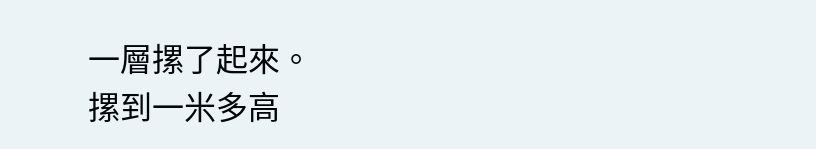一層摞了起來。
摞到一米多高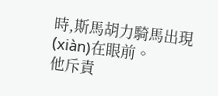時,斯馬胡力騎馬出現(xiàn)在眼前。
他斥責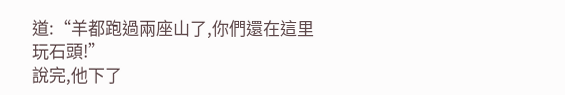道:“羊都跑過兩座山了,你們還在這里玩石頭!”
說完,他下了